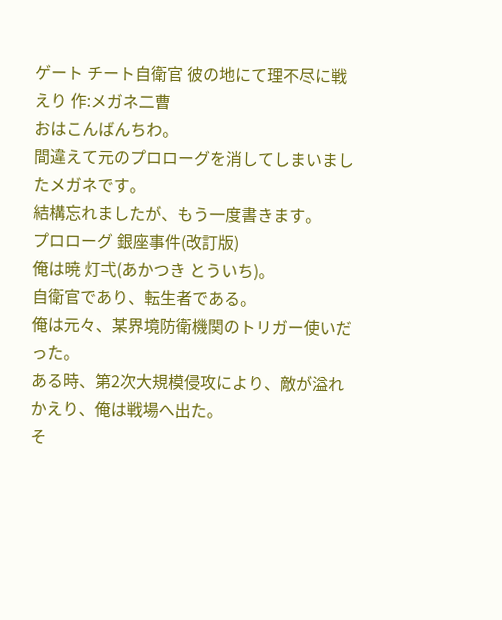ゲート チート自衛官 彼の地にて理不尽に戦えり 作:メガネ二曹
おはこんばんちわ。
間違えて元のプロローグを消してしまいましたメガネです。
結構忘れましたが、もう一度書きます。
プロローグ 銀座事件(改訂版)
俺は暁 灯弌(あかつき とういち)。
自衛官であり、転生者である。
俺は元々、某界境防衛機関のトリガー使いだった。
ある時、第2次大規模侵攻により、敵が溢れかえり、俺は戦場へ出た。
そ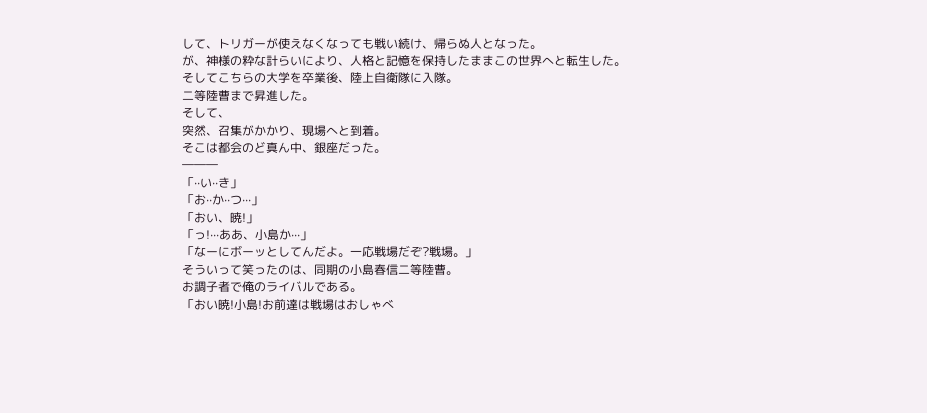して、トリガーが使えなくなっても戦い続け、帰らぬ人となった。
が、神様の粋な計らいにより、人格と記憶を保持したままこの世界へと転生した。
そしてこちらの大学を卒業後、陸上自衛隊に入隊。
二等陸曹まで昇進した。
そして、
突然、召集がかかり、現場へと到着。
そこは都会のど真ん中、銀座だった。
―――
「··い··き」
「お··か··つ···」
「おい、暁!」
「っ!···ああ、小島か···」
「なーにボーッとしてんだよ。一応戦場だぞ?戦場。」
そういって笑ったのは、同期の小島春信二等陸曹。
お調子者で俺のライバルである。
「おい暁!小島!お前達は戦場はおしゃべ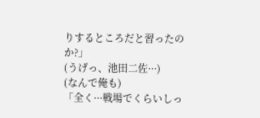りするところだと習ったのか?」
(うげっ、池田二佐···)
(なんで俺も)
「全く···戦場でくらいしっ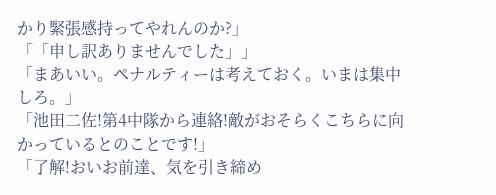かり緊張感持ってやれんのか?」
「「申し訳ありませんでした」」
「まあいい。ペナルティーは考えておく。いまは集中しろ。」
「池田二佐!第4中隊から連絡!敵がおそらくこちらに向かっているとのことです!」
「了解!おいお前達、気を引き締め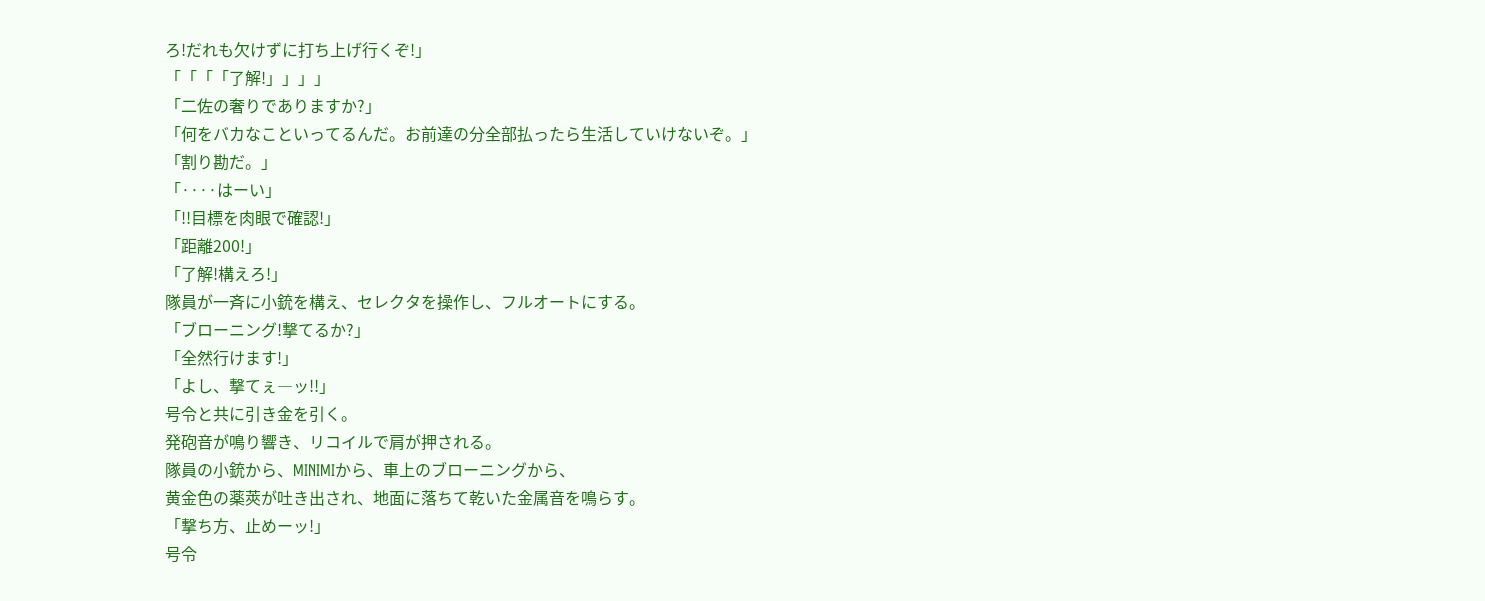ろ!だれも欠けずに打ち上げ行くぞ!」
「「「「了解!」」」」
「二佐の奢りでありますか?」
「何をバカなこといってるんだ。お前達の分全部払ったら生活していけないぞ。」
「割り勘だ。」
「····はーい」
「!!目標を肉眼で確認!」
「距離200!」
「了解!構えろ!」
隊員が一斉に小銃を構え、セレクタを操作し、フルオートにする。
「ブローニング!撃てるか?」
「全然行けます!」
「よし、撃てぇ―ッ!!」
号令と共に引き金を引く。
発砲音が鳴り響き、リコイルで肩が押される。
隊員の小銃から、MINIMIから、車上のブローニングから、
黄金色の薬莢が吐き出され、地面に落ちて乾いた金属音を鳴らす。
「撃ち方、止めーッ!」
号令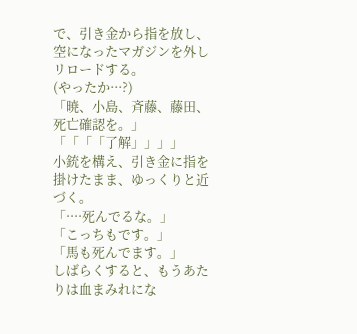で、引き金から指を放し、空になったマガジンを外しリロードする。
(やったか···?)
「暁、小島、斉藤、藤田、死亡確認を。」
「「「「了解」」」」
小銃を構え、引き金に指を掛けたまま、ゆっくりと近づく。
「····死んでるな。」
「こっちもです。」
「馬も死んでます。」
しばらくすると、もうあたりは血まみれにな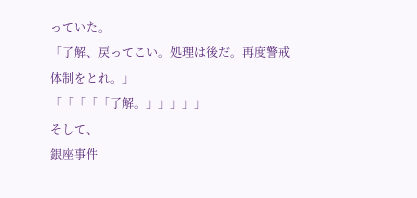っていた。
「了解、戻ってこい。処理は後だ。再度警戒体制をとれ。」
「「「「「了解。」」」」」
そして、
銀座事件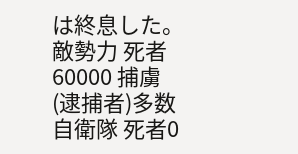は終息した。
敵勢力 死者60000 捕虜(逮捕者)多数
自衛隊 死者0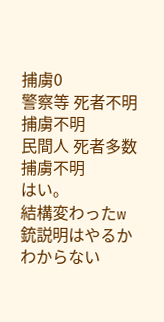捕虜0
警察等 死者不明 捕虜不明
民間人 死者多数 捕虜不明
はい。
結構変わったw
銃説明はやるかわからない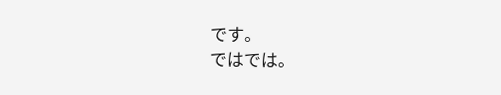です。
ではでは。